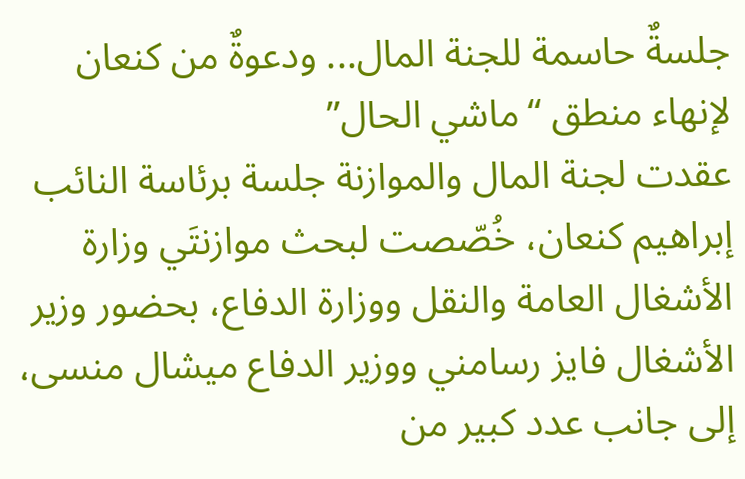جلسةٌ حاسمة للجنة المال... ودعوةٌ من كنعان لإنهاء منطق “ماشي الحال”
عقدت لجنة المال والموازنة جلسة برئاسة النائب إبراهيم كنعان، خُصّصت لبحث موازنتَي وزارة الأشغال العامة والنقل ووزارة الدفاع، بحضور وزير الأشغال فايز رسامني ووزير الدفاع ميشال منسى، إلى جانب عدد كبير من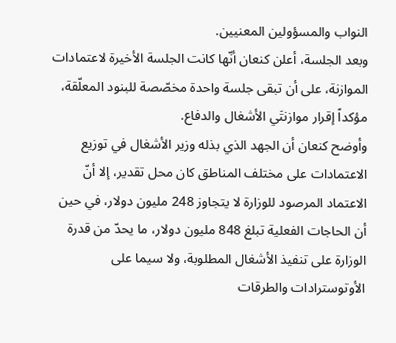النواب والمسؤولين المعنيين.
وبعد الجلسة، أعلن كنعان أنّها كانت الجلسة الأخيرة لاعتمادات الموازنة، على أن تبقى جلسة واحدة مخصّصة للبنود المعلّقة، مؤكداً إقرار موازنتَي الأشغال والدفاع.
وأوضح كنعان أن الجهد الذي بذله وزير الأشغال في توزيع الاعتمادات على مختلف المناطق كان محل تقدير، إلا أنّ الاعتماد المرصود للوزارة لا يتجاوز 248 مليون دولار، في حين أن الحاجات الفعلية تبلغ 848 مليون دولار، ما يحدّ من قدرة الوزارة على تنفيذ الأشغال المطلوبة، ولا سيما على الأوتوسترادات والطرقات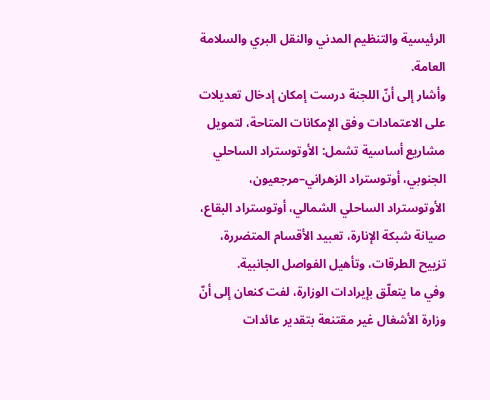الرئيسية والتنظيم المدني والنقل البري والسلامة العامة.
وأشار إلى أنّ اللجنة درست إمكان إدخال تعديلات على الاعتمادات وفق الإمكانات المتاحة، لتمويل مشاريع أساسية تشمل: الأوتوستراد الساحلي الجنوبي، أوتوستراد الزهراني–مرجعيون، الأوتوستراد الساحلي الشمالي، أوتوستراد البقاع، صيانة شبكة الإنارة، تعبيد الأقسام المتضررة، تزييح الطرقات، وتأهيل الفواصل الجانبية.
وفي ما يتعلّق بإيرادات الوزارة، لفت كنعان إلى أنّ وزارة الأشغال غير مقتنعة بتقدير عائدات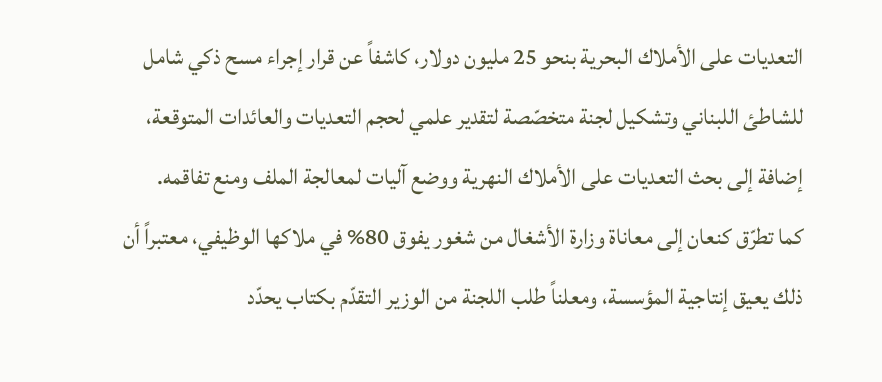التعديات على الأملاك البحرية بنحو 25 مليون دولار، كاشفاً عن قرار إجراء مسح ذكي شامل للشاطئ اللبناني وتشكيل لجنة متخصّصة لتقدير علمي لحجم التعديات والعائدات المتوقعة، إضافة إلى بحث التعديات على الأملاك النهرية ووضع آليات لمعالجة الملف ومنع تفاقمه.
كما تطرّق كنعان إلى معاناة وزارة الأشغال من شغور يفوق 80% في ملاكها الوظيفي، معتبراً أن ذلك يعيق إنتاجية المؤسسة، ومعلناً طلب اللجنة من الوزير التقدّم بكتاب يحدّد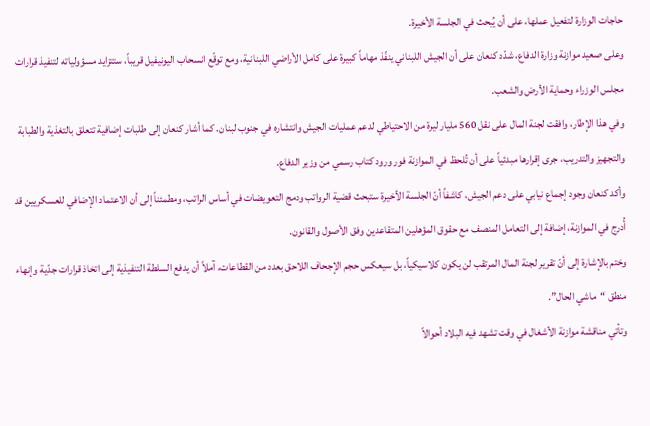حاجات الوزارة لتفعيل عملها، على أن يُبحث في الجلسة الأخيرة.
وعلى صعيد موازنة وزارة الدفاع، شدّد كنعان على أن الجيش اللبناني ينفّذ مهاماً كبيرة على كامل الأراضي اللبنانية، ومع توقّع انسحاب اليونيفيل قريباً، ستتزايد مسؤولياته لتنفيذ قرارات مجلس الوزراء وحماية الأرض والشعب.
وفي هذا الإطار، وافقت لجنة المال على نقل 560 مليار ليرة من الاحتياطي لدعم عمليات الجيش وانتشاره في جنوب لبنان. كما أشار كنعان إلى طلبات إضافية تتعلق بالتغذية والطبابة والتجهيز والتدريب، جرى إقرارها مبدئياً على أن تُلحظ في الموازنة فور ورود كتاب رسمي من وزير الدفاع.
وأكد كنعان وجود إجماع نيابي على دعم الجيش، كاشفاً أنّ الجلسة الأخيرة ستبحث قضية الرواتب ودمج التعويضات في أساس الراتب، ومطمئناً إلى أن الاعتماد الإضافي للعسكريين قد أُدرج في الموازنة، إضافة إلى التعامل المنصف مع حقوق المؤهلين المتقاعدين وفق الأصول والقانون.
وختم بالإشارة إلى أنّ تقرير لجنة المال المرتقب لن يكون كلاسيكياً، بل سيعكس حجم الإجحاف اللاحق بعدد من القطاعات، آملاً أن يدفع السلطة التنفيذية إلى اتخاذ قرارات جدّية وإنهاء منطق “ماشي الحال”.
وتأتي مناقشة موازنة الأشغال في وقت تشهد فيه البلاد أحوالاً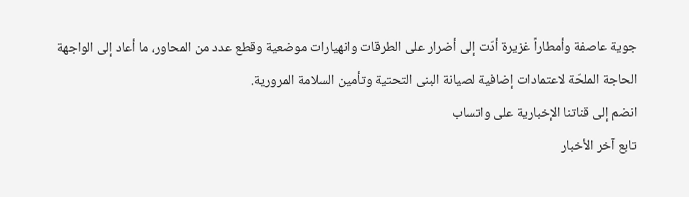جوية عاصفة وأمطاراً غزيرة أدّت إلى أضرار على الطرقات وانهيارات موضعية وقطع عدد من المحاور، ما أعاد إلى الواجهة الحاجة الملحّة لاعتمادات إضافية لصيانة البنى التحتية وتأمين السلامة المرورية.
انضم إلى قناتنا الإخبارية على واتساب
تابع آخر الأخبار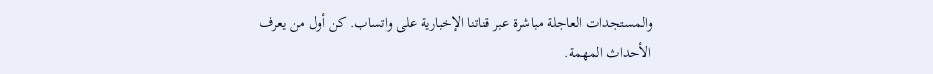والمستجدات العاجلة مباشرة عبر قناتنا الإخبارية على واتساب. كن أول من يعرف الأحداث المهمة.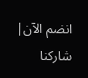انضم الآن| شاركنا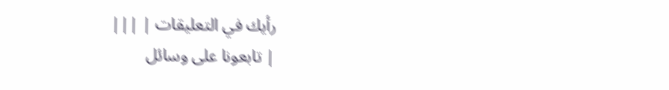رأيك في التعليقات | |||
| تابعونا على وسائل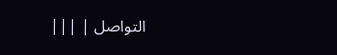التواصل | |||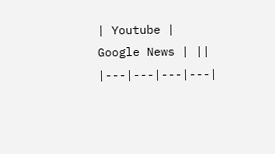| Youtube | Google News | ||
|---|---|---|---|